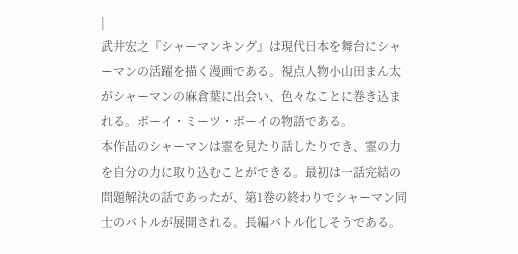|
武井宏之『シャーマンキング』は現代日本を舞台にシャーマンの活躍を描く漫画である。視点人物小山田まん太がシャーマンの麻倉葉に出会い、色々なことに巻き込まれる。ボーイ・ミーツ・ボーイの物語である。
本作品のシャーマンは霊を見たり話したりでき、霊の力を自分の力に取り込むことができる。最初は一話完結の問題解決の話であったが、第1巻の終わりでシャーマン同士のバトルが展開される。長編バトル化しそうである。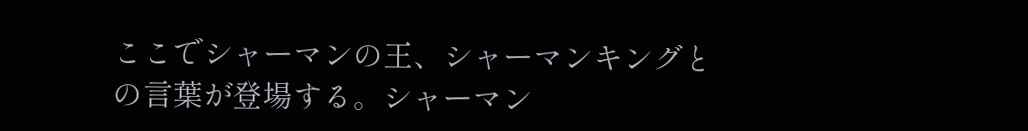ここでシャーマンの王、シャーマンキングとの言葉が登場する。シャーマン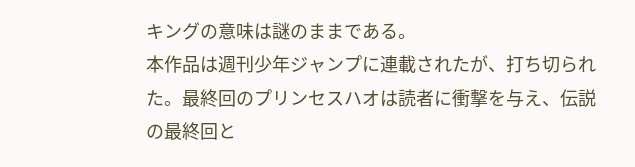キングの意味は謎のままである。
本作品は週刊少年ジャンプに連載されたが、打ち切られた。最終回のプリンセスハオは読者に衝撃を与え、伝説の最終回と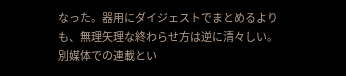なった。器用にダイジェストでまとめるよりも、無理矢理な終わらせ方は逆に清々しい。別媒体での連載とい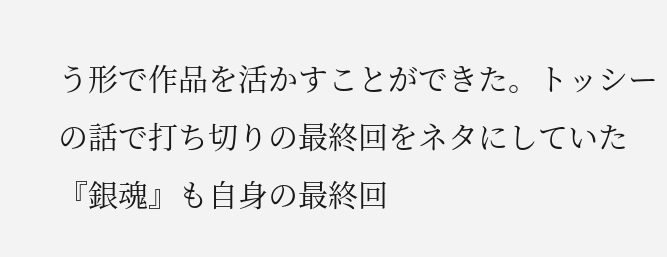う形で作品を活かすことができた。トッシーの話で打ち切りの最終回をネタにしていた『銀魂』も自身の最終回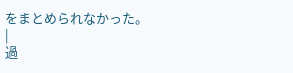をまとめられなかった。
|
過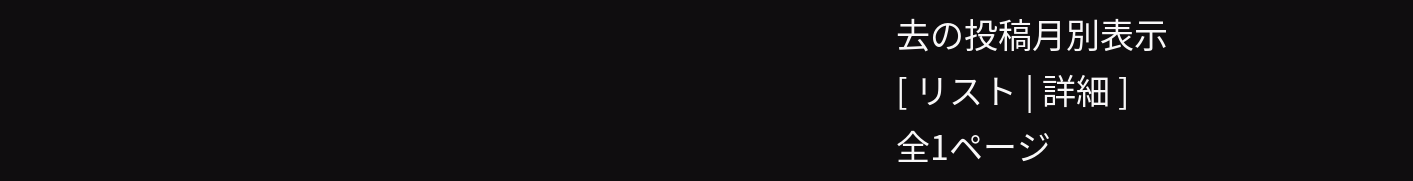去の投稿月別表示
[ リスト | 詳細 ]
全1ページ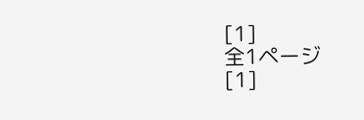[1]
全1ページ
[1]